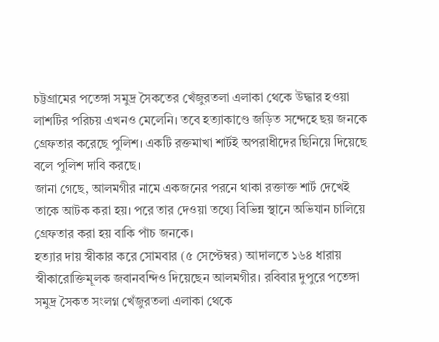চট্টগ্রামের পতেঙ্গা সমুদ্র সৈকতের খেঁজুরতলা এলাকা থেকে উদ্ধার হওয়া লাশটির পরিচয় এখনও মেলেনি। তবে হত্যাকাণ্ডে জড়িত সন্দেহে ছয় জনকে গ্রেফতার করেছে পুলিশ। একটি রক্তমাখা শার্টই অপরাধীদের ছিনিয়ে দিয়েছে বলে পুলিশ দাবি করছে।
জানা গেছে, আলমগীর নামে একজনের পরনে থাকা রক্তাক্ত শার্ট দেখেই তাকে আটক করা হয়। পরে তার দেওয়া তথ্যে বিভিন্ন স্থানে অভিযান চালিয়ে গ্রেফতার করা হয় বাকি পাঁচ জনকে।
হত্যার দায় স্বীকার করে সোমবার (৫ সেপ্টেম্বর) আদালতে ১৬৪ ধারায় স্বীকারোক্তিমূলক জবানবন্দিও দিয়েছেন আলমগীর। রবিবার দুপুরে পতেঙ্গা সমুদ্র সৈকত সংলগ্ন খেঁজুরতলা এলাকা থেকে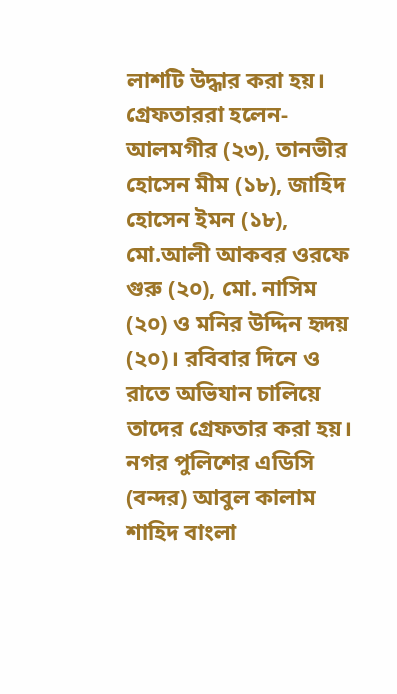লাশটি উদ্ধার করা হয়।
গ্রেফতাররা হলেন- আলমগীর (২৩), তানভীর হোসেন মীম (১৮), জাহিদ হোসেন ইমন (১৮), মো.আলী আকবর ওরফে গুরু (২০), মো. নাসিম (২০) ও মনির উদ্দিন হৃদয় (২০)। রবিবার দিনে ও রাতে অভিযান চালিয়ে তাদের গ্রেফতার করা হয়।
নগর পুলিশের এডিসি (বন্দর) আবুল কালাম শাহিদ বাংলা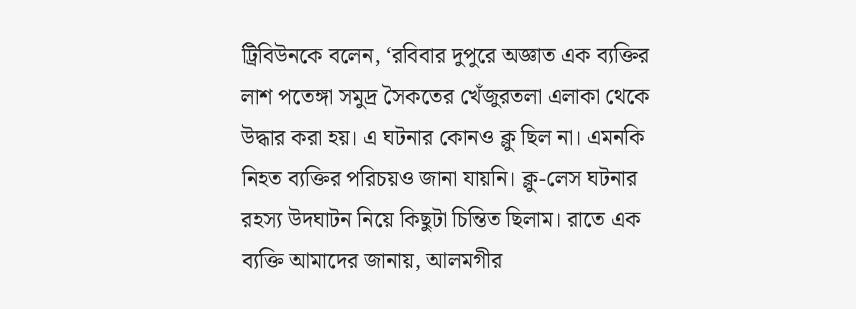ট্রিবিউনকে বলেন, ‘রবিবার দুপুরে অজ্ঞাত এক ব্যক্তির লাশ পতেঙ্গা সমুদ্র সৈকতের খেঁজুরতলা এলাকা থেকে উদ্ধার করা হয়। এ ঘটনার কোনও ক্লু ছিল না। এমনকি নিহত ব্যক্তির পরিচয়ও জানা যায়নি। ক্লু-লেস ঘটনার রহস্য উদঘাটন নিয়ে কিছুটা চিন্তিত ছিলাম। রাতে এক ব্যক্তি আমাদের জানায়, আলমগীর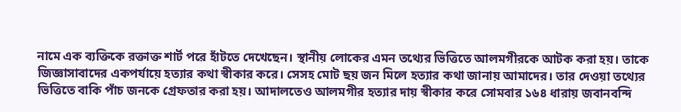নামে এক ব্যক্তিকে রক্তাক্ত শার্ট পরে হাঁটতে দেখেছেন। স্থানীয় লোকের এমন তথ্যের ভিত্তিতে আলমগীরকে আটক করা হয়। তাকে জিজ্ঞাসাবাদের একপর্যায়ে হত্যার কথা স্বীকার করে। সেসহ মোট ছয় জন মিলে হত্যার কথা জানায় আমাদের। তার দেওয়া তথ্যের ভিত্তিতে বাকি পাঁচ জনকে গ্রেফতার করা হয়। আদালতেও আলমগীর হত্যার দায় স্বীকার করে সোমবার ১৬৪ ধারায় জবানবন্দি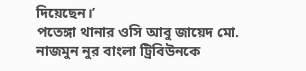দিয়েছেন।’
পতেঙ্গা থানার ওসি আবু জায়েদ মো. নাজমুন নুর বাংলা ট্রিবিউনকে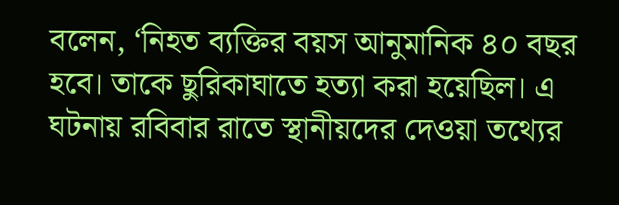বলেন, ‘নিহত ব্যক্তির বয়স আনুমানিক ৪০ বছর হবে। তাকে ছুরিকাঘাতে হত্যা করা হয়েছিল। এ ঘটনায় রবিবার রাতে স্থানীয়দের দেওয়া তথ্যের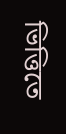ভিত্তিতে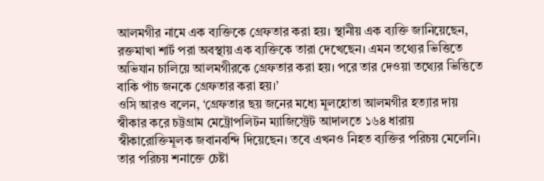আলমগীর নামে এক ব্যক্তিকে গ্রেফতার করা হয়। স্থানীয় এক ব্যক্তি জানিয়েছেন, রক্তমাখা শার্ট পরা অবস্থায় এক ব্যক্তিকে তারা দেখেছেন। এমন তথ্যের ভিত্তিতে অভিযান চালিয়ে আলমগীরকে গ্রেফতার করা হয়। পরে তার দেওয়া তথ্যের ভিত্তিতে বাকি পাঁচ জনকে গ্রেফতার করা হয়।’
ওসি আরও বলেন, ‘গ্রেফতার ছয় জনের মধ্যে মূলহোতা আলমগীর হত্যার দায় স্বীকার করে চট্টগ্রাম মেট্রোপলিটন ম্যাজিস্ট্রেট আদালতে ১৬৪ ধারায় স্বীকারোক্তিমূলক জবানবন্দি দিয়েছেন। তবে এখনও নিহত ব্যক্তির পরিচয় মেলেনি। তার পরিচয় শনাক্তে চেষ্টা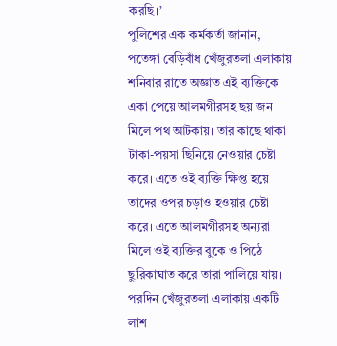করছি।’
পুলিশের এক কর্মকর্তা জানান, পতেঙ্গা বেড়িবাঁধ খেঁজুরতলা এলাকায় শনিবার রাতে অজ্ঞাত এই ব্যক্তিকে একা পেয়ে আলমগীরসহ ছয় জন মিলে পথ আটকায়। তার কাছে থাকা টাকা-পয়সা ছিনিয়ে নেওয়ার চেষ্টা করে। এতে ওই ব্যক্তি ক্ষিপ্ত হয়ে তাদের ওপর চড়াও হওয়ার চেষ্টা করে। এতে আলমগীরসহ অন্যরা মিলে ওই ব্যক্তির বুকে ও পিঠে ছুরিকাঘাত করে তারা পালিয়ে যায়। পরদিন খেঁজুরতলা এলাকায় একটি লাশ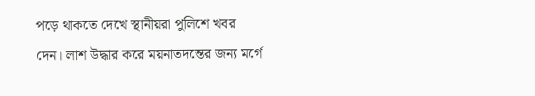পড়ে থাকতে দেখে স্থানীয়রা পুলিশে খবর দেন। লাশ উদ্ধার করে ময়নাতদন্তের জন্য মর্গে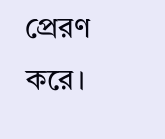প্রেরণ করে।